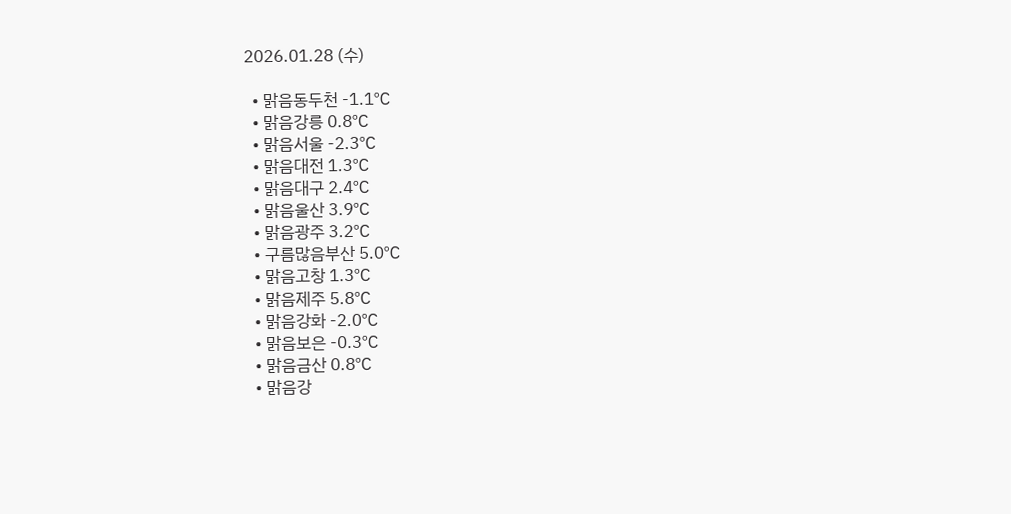2026.01.28 (수)

  • 맑음동두천 -1.1℃
  • 맑음강릉 0.8℃
  • 맑음서울 -2.3℃
  • 맑음대전 1.3℃
  • 맑음대구 2.4℃
  • 맑음울산 3.9℃
  • 맑음광주 3.2℃
  • 구름많음부산 5.0℃
  • 맑음고창 1.3℃
  • 맑음제주 5.8℃
  • 맑음강화 -2.0℃
  • 맑음보은 -0.3℃
  • 맑음금산 0.8℃
  • 맑음강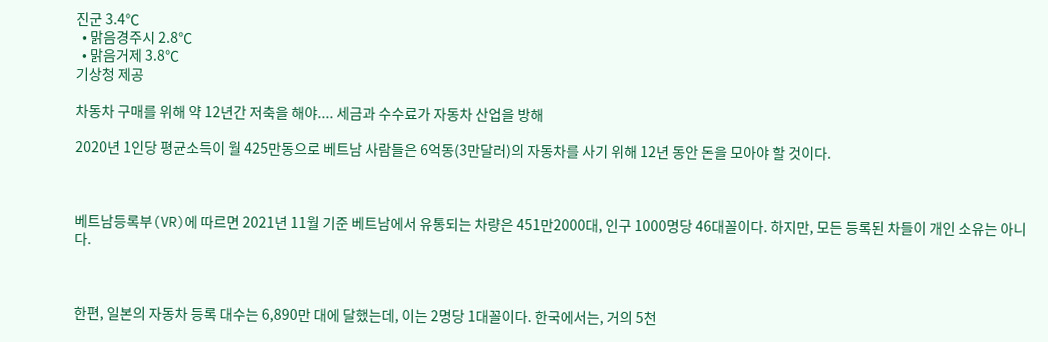진군 3.4℃
  • 맑음경주시 2.8℃
  • 맑음거제 3.8℃
기상청 제공

차동차 구매를 위해 약 12년간 저축을 해야.... 세금과 수수료가 자동차 산업을 방해

2020년 1인당 평균소득이 월 425만동으로 베트남 사람들은 6억동(3만달러)의 자동차를 사기 위해 12년 동안 돈을 모아야 할 것이다.



베트남등록부(VR)에 따르면 2021년 11월 기준 베트남에서 유통되는 차량은 451만2000대, 인구 1000명당 46대꼴이다. 하지만, 모든 등록된 차들이 개인 소유는 아니다.



한편, 일본의 자동차 등록 대수는 6,890만 대에 달했는데, 이는 2명당 1대꼴이다. 한국에서는, 거의 5천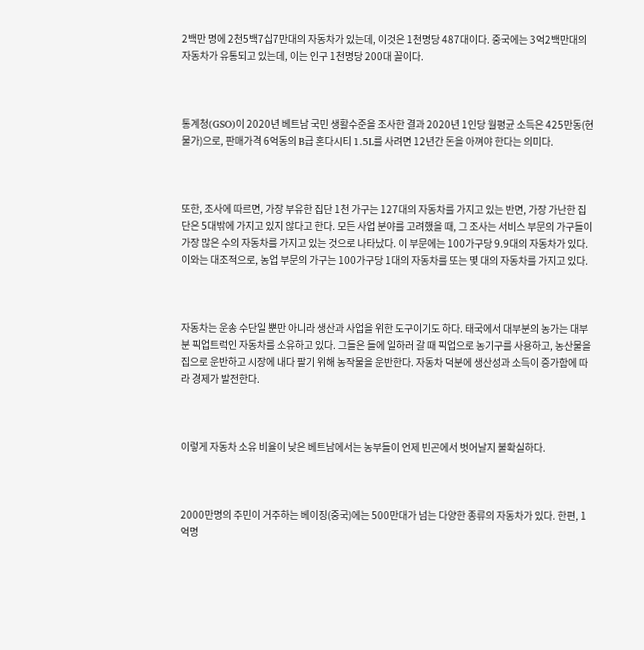2백만 명에 2천5백7십7만대의 자동차가 있는데, 이것은 1천명당 487대이다. 중국에는 3억2백만대의 자동차가 유통되고 있는데, 이는 인구 1천명당 200대 꼴이다.



통계청(GSO)이 2020년 베트남 국민 생활수준을 조사한 결과 2020년 1인당 월평균 소득은 425만동(현물가)으로, 판매가격 6억동의 B급 혼다시티 1.5L를 사려면 12년간 돈을 아껴야 한다는 의미다.



또한, 조사에 따르면, 가장 부유한 집단 1천 가구는 127대의 자동차를 가지고 있는 반면, 가장 가난한 집단은 5대밖에 가지고 있지 않다고 한다. 모든 사업 분야를 고려했을 때, 그 조사는 서비스 부문의 가구들이 가장 많은 수의 자동차를 가지고 있는 것으로 나타났다. 이 부문에는 100가구당 9.9대의 자동차가 있다. 이와는 대조적으로, 농업 부문의 가구는 100가구당 1대의 자동차를 또는 몇 대의 자동차를 가지고 있다.



자동차는 운송 수단일 뿐만 아니라 생산과 사업을 위한 도구이기도 하다. 태국에서 대부분의 농가는 대부분 픽업트럭인 자동차를 소유하고 있다. 그들은 들에 일하러 갈 때 픽업으로 농기구를 사용하고, 농산물을 집으로 운반하고 시장에 내다 팔기 위해 농작물을 운반한다. 자동차 덕분에 생산성과 소득이 증가함에 따라 경제가 발전한다.



이렇게 자동차 소유 비율이 낮은 베트남에서는 농부들이 언제 빈곤에서 벗어날지 불확실하다.



2000만명의 주민이 거주하는 베이징(중국)에는 500만대가 넘는 다양한 종류의 자동차가 있다. 한편, 1억명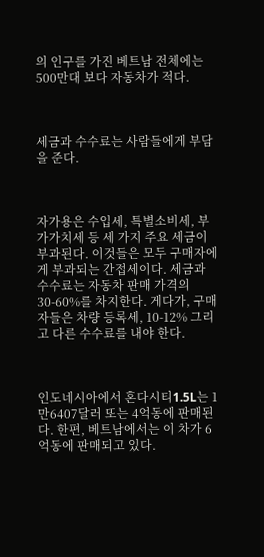의 인구를 가진 베트남 전체에는 500만대 보다 자동차가 적다.



세금과 수수료는 사람들에게 부담을 준다.



자가용은 수입세, 특별소비세, 부가가치세 등 세 가지 주요 세금이 부과된다. 이것들은 모두 구매자에게 부과되는 간접세이다. 세금과 수수료는 자동차 판매 가격의 30-60%를 차지한다. 게다가, 구매자들은 차량 등록세, 10-12% 그리고 다른 수수료를 내야 한다.



인도네시아에서 혼다시티1.5L는 1만6407달러 또는 4억동에 판매된다. 한편, 베트남에서는 이 차가 6억동에 판매되고 있다.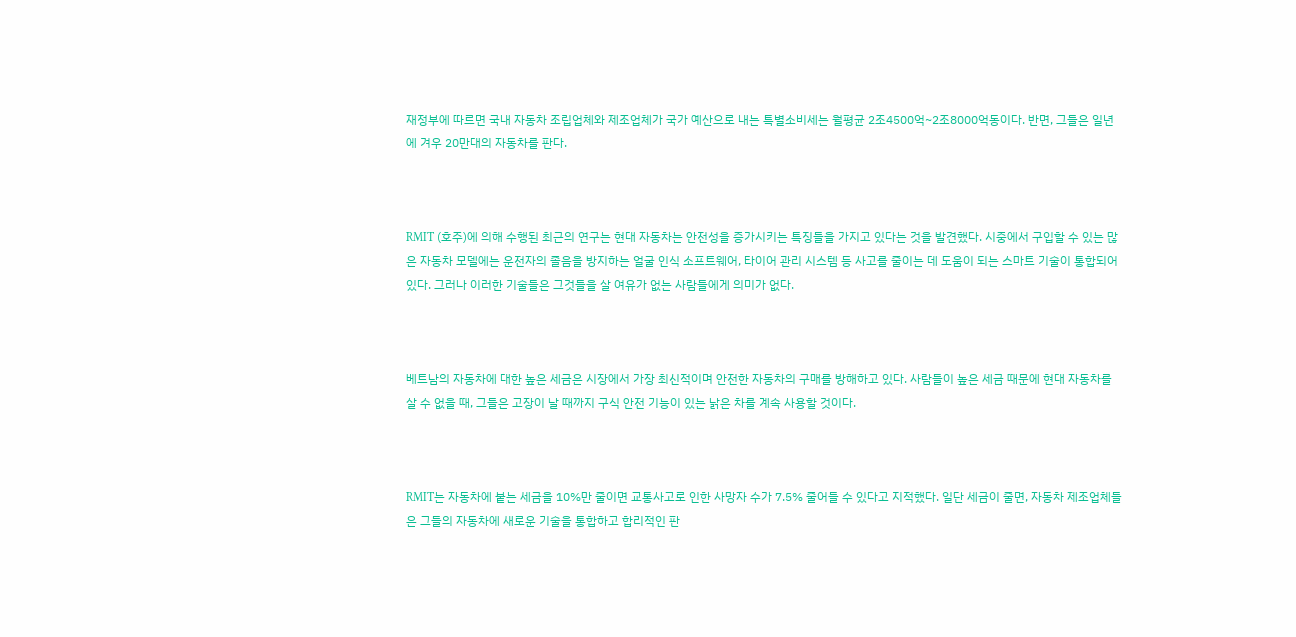재정부에 따르면 국내 자동차 조립업체와 제조업체가 국가 예산으로 내는 특별소비세는 월평균 2조4500억~2조8000억동이다. 반면, 그들은 일년에 겨우 20만대의 자동차를 판다.



RMIT (호주)에 의해 수행된 최근의 연구는 현대 자동차는 안전성을 증가시키는 특징들을 가지고 있다는 것을 발견했다. 시중에서 구입할 수 있는 많은 자동차 모델에는 운전자의 졸음을 방지하는 얼굴 인식 소프트웨어, 타이어 관리 시스템 등 사고를 줄이는 데 도움이 되는 스마트 기술이 통합되어 있다. 그러나 이러한 기술들은 그것들을 살 여유가 없는 사람들에게 의미가 없다.



베트남의 자동차에 대한 높은 세금은 시장에서 가장 최신적이며 안전한 자동차의 구매를 방해하고 있다. 사람들이 높은 세금 때문에 현대 자동차를 살 수 없을 때, 그들은 고장이 날 때까지 구식 안전 기능이 있는 낡은 차를 계속 사용할 것이다.



RMIT는 자동차에 붙는 세금을 10%만 줄이면 교통사고로 인한 사망자 수가 7.5% 줄어들 수 있다고 지적했다. 일단 세금이 줄면, 자동차 제조업체들은 그들의 자동차에 새로운 기술을 통합하고 합리적인 판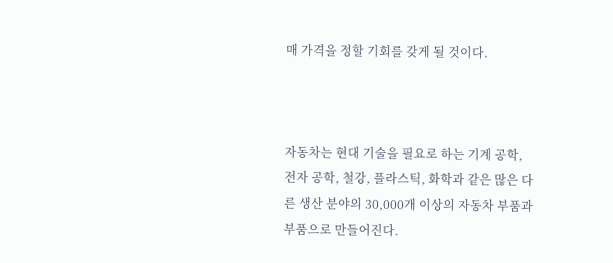매 가격을 정할 기회를 갖게 될 것이다.



자동차는 현대 기술을 필요로 하는 기계 공학, 전자 공학, 철강, 플라스틱, 화학과 같은 많은 다른 생산 분야의 30,000개 이상의 자동차 부품과 부품으로 만들어진다.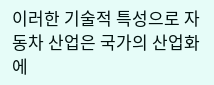이러한 기술적 특성으로 자동차 산업은 국가의 산업화에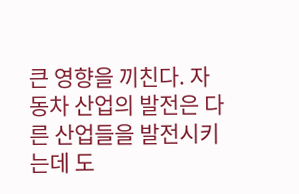큰 영향을 끼친다. 자동차 산업의 발전은 다른 산업들을 발전시키는데 도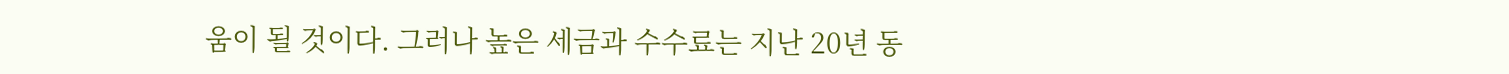움이 될 것이다. 그러나 높은 세금과 수수료는 지난 20년 동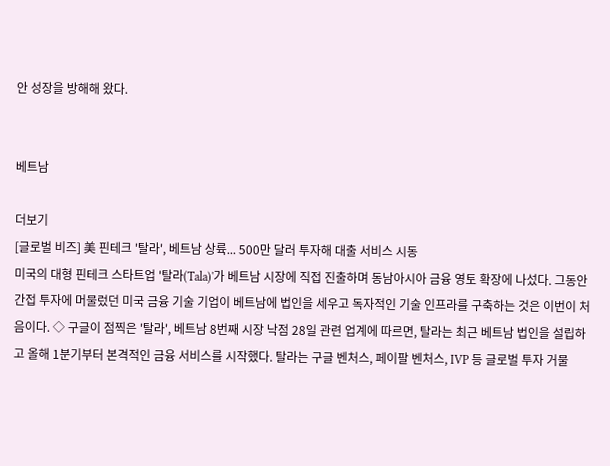안 성장을 방해해 왔다.


베트남

더보기
[글로벌 비즈] 美 핀테크 '탈라', 베트남 상륙... 500만 달러 투자해 대출 서비스 시동
미국의 대형 핀테크 스타트업 '탈라(Tala)'가 베트남 시장에 직접 진출하며 동남아시아 금융 영토 확장에 나섰다. 그동안 간접 투자에 머물렀던 미국 금융 기술 기업이 베트남에 법인을 세우고 독자적인 기술 인프라를 구축하는 것은 이번이 처음이다. ◇ 구글이 점찍은 '탈라', 베트남 8번째 시장 낙점 28일 관련 업계에 따르면, 탈라는 최근 베트남 법인을 설립하고 올해 1분기부터 본격적인 금융 서비스를 시작했다. 탈라는 구글 벤처스, 페이팔 벤처스, IVP 등 글로벌 투자 거물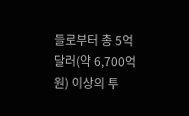들로부터 총 5억 달러(약 6,700억 원) 이상의 투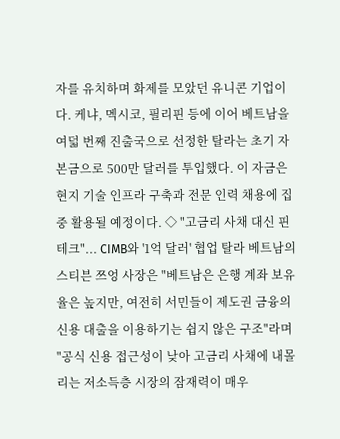자를 유치하며 화제를 모았던 유니콘 기업이다. 케냐, 멕시코, 필리핀 등에 이어 베트남을 여덟 번째 진출국으로 선정한 탈라는 초기 자본금으로 500만 달러를 투입했다. 이 자금은 현지 기술 인프라 구축과 전문 인력 채용에 집중 활용될 예정이다. ◇ "고금리 사채 대신 핀테크"... CIMB와 '1억 달러' 협업 탈라 베트남의 스티븐 쯔엉 사장은 "베트남은 은행 계좌 보유율은 높지만, 여전히 서민들이 제도권 금융의 신용 대출을 이용하기는 쉽지 않은 구조"라며 "공식 신용 접근성이 낮아 고금리 사채에 내몰리는 저소득층 시장의 잠재력이 매우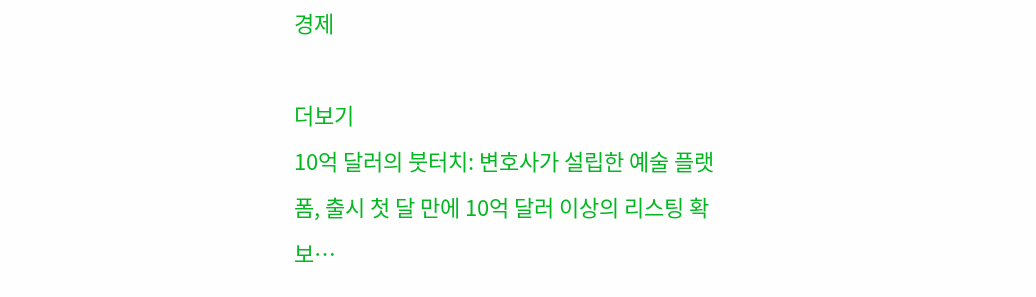경제

더보기
10억 달러의 붓터치: 변호사가 설립한 예술 플랫폼, 출시 첫 달 만에 10억 달러 이상의 리스팅 확보…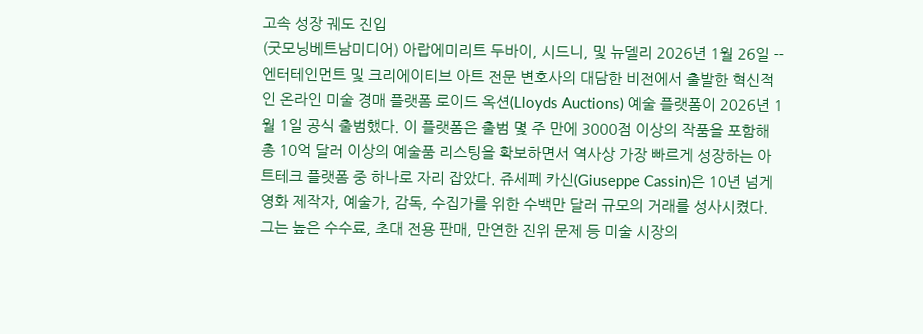고속 성장 궤도 진입
(굿모닝베트남미디어) 아랍에미리트 두바이, 시드니, 및 뉴델리 2026년 1월 26일 -- 엔터테인먼트 및 크리에이티브 아트 전문 변호사의 대담한 비전에서 출발한 혁신적인 온라인 미술 경매 플랫폼 로이드 옥션(Lloyds Auctions) 예술 플랫폼이 2026년 1월 1일 공식 출범했다. 이 플랫폼은 출범 몇 주 만에 3000점 이상의 작품을 포함해 총 10억 달러 이상의 예술품 리스팅을 확보하면서 역사상 가장 빠르게 성장하는 아트테크 플랫폼 중 하나로 자리 잡았다. 쥬세페 카신(Giuseppe Cassin)은 10년 넘게 영화 제작자, 예술가, 감독, 수집가를 위한 수백만 달러 규모의 거래를 성사시켰다. 그는 높은 수수료, 초대 전용 판매, 만연한 진위 문제 등 미술 시장의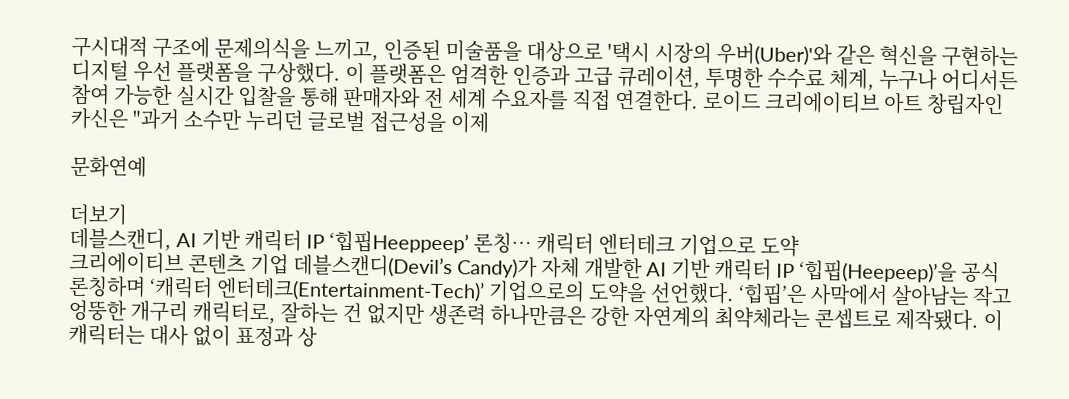구시대적 구조에 문제의식을 느끼고, 인증된 미술품을 대상으로 '택시 시장의 우버(Uber)'와 같은 혁신을 구현하는 디지털 우선 플랫폼을 구상했다. 이 플랫폼은 엄격한 인증과 고급 큐레이션, 투명한 수수료 체계, 누구나 어디서든 참여 가능한 실시간 입찰을 통해 판매자와 전 세계 수요자를 직접 연결한다. 로이드 크리에이티브 아트 창립자인 카신은 "과거 소수만 누리던 글로벌 접근성을 이제

문화연예

더보기
데블스캔디, AI 기반 캐릭터 IP ‘힙핍Heeppeep’ 론칭… 캐릭터 엔터테크 기업으로 도약
크리에이티브 콘텐츠 기업 데블스캔디(Devil’s Candy)가 자체 개발한 AI 기반 캐릭터 IP ‘힙핍(Heepeep)’을 공식 론칭하며 ‘캐릭터 엔터테크(Entertainment-Tech)’ 기업으로의 도약을 선언했다. ‘힙핍’은 사막에서 살아남는 작고 엉뚱한 개구리 캐릭터로, 잘하는 건 없지만 생존력 하나만큼은 강한 자연계의 최약체라는 콘셉트로 제작됐다. 이 캐릭터는 대사 없이 표정과 상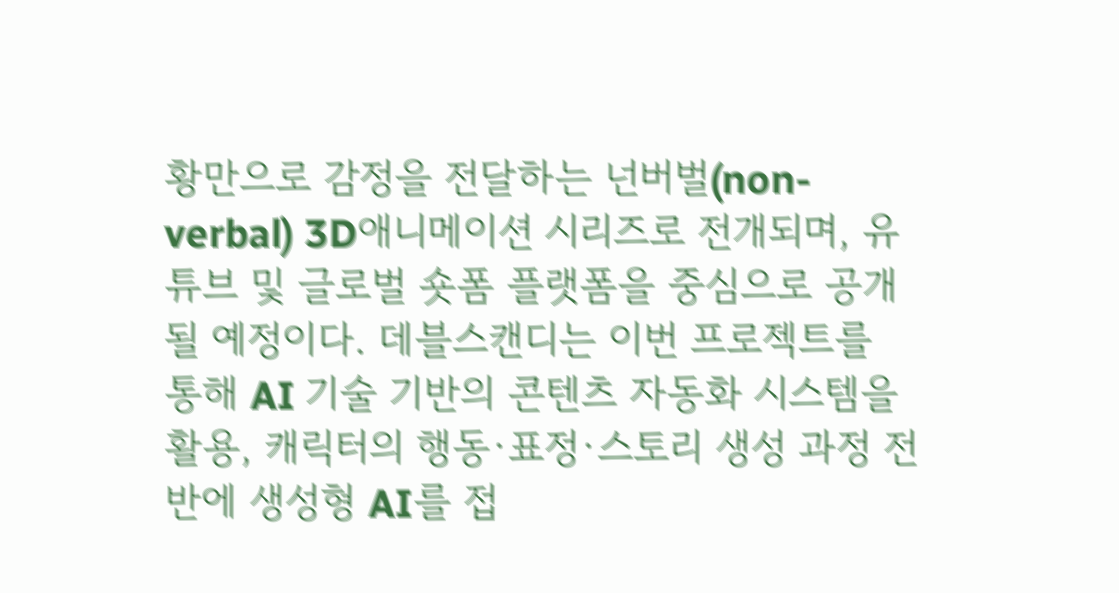황만으로 감정을 전달하는 넌버벌(non-verbal) 3D애니메이션 시리즈로 전개되며, 유튜브 및 글로벌 숏폼 플랫폼을 중심으로 공개될 예정이다. 데블스캔디는 이번 프로젝트를 통해 AI 기술 기반의 콘텐츠 자동화 시스템을 활용, 캐릭터의 행동·표정·스토리 생성 과정 전반에 생성형 AI를 접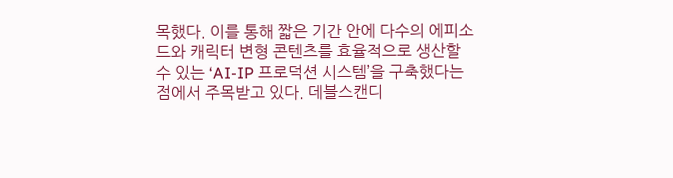목했다. 이를 통해 짧은 기간 안에 다수의 에피소드와 캐릭터 변형 콘텐츠를 효율적으로 생산할 수 있는 ‘AI-IP 프로덕션 시스템’을 구축했다는 점에서 주목받고 있다. 데블스캔디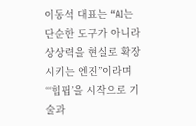이동석 대표는 “AI는 단순한 도구가 아니라 상상력을 현실로 확장시키는 엔진”이라며 “‘힙핍’을 시작으로 기술과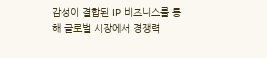감성이 결합된 IP 비즈니스를 통해 글로벌 시장에서 경쟁력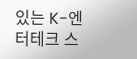있는 K-엔터테크 스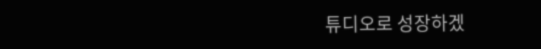튜디오로 성장하겠